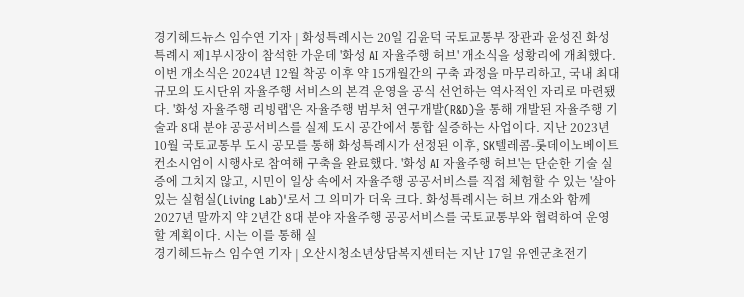경기헤드뉴스 임수연 기자 | 화성특례시는 20일 김윤덕 국토교통부 장관과 윤성진 화성특례시 제1부시장이 참석한 가운데 '화성 AI 자율주행 허브' 개소식을 성황리에 개최했다. 이번 개소식은 2024년 12월 착공 이후 약 15개월간의 구축 과정을 마무리하고, 국내 최대 규모의 도시단위 자율주행 서비스의 본격 운영을 공식 선언하는 역사적인 자리로 마련됐다. '화성 자율주행 리빙랩'은 자율주행 범부처 연구개발(R&D)을 통해 개발된 자율주행 기술과 8대 분야 공공서비스를 실제 도시 공간에서 통합 실증하는 사업이다. 지난 2023년 10월 국토교통부 도시 공모를 통해 화성특례시가 선정된 이후, SK텔레콤-롯데이노베이트 컨소시엄이 시행사로 참여해 구축을 완료했다. '화성 AI 자율주행 허브'는 단순한 기술 실증에 그치지 않고, 시민이 일상 속에서 자율주행 공공서비스를 직접 체험할 수 있는 '살아있는 실험실(Living Lab)'로서 그 의미가 더욱 크다. 화성특례시는 허브 개소와 함께 2027년 말까지 약 2년간 8대 분야 자율주행 공공서비스를 국토교통부와 협력하여 운영할 계획이다. 시는 이를 통해 실
경기헤드뉴스 임수연 기자 | 오산시청소년상담복지센터는 지난 17일 유엔군초전기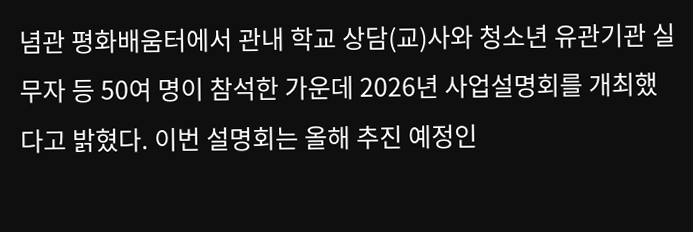념관 평화배움터에서 관내 학교 상담(교)사와 청소년 유관기관 실무자 등 50여 명이 참석한 가운데 2026년 사업설명회를 개최했다고 밝혔다. 이번 설명회는 올해 추진 예정인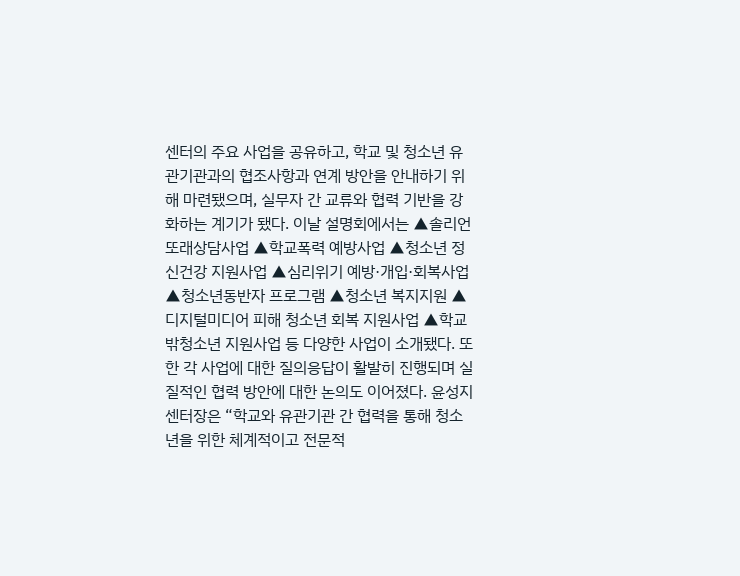센터의 주요 사업을 공유하고, 학교 및 청소년 유관기관과의 협조사항과 연계 방안을 안내하기 위해 마련됐으며, 실무자 간 교류와 협력 기반을 강화하는 계기가 됐다. 이날 설명회에서는 ▲솔리언 또래상담사업 ▲학교폭력 예방사업 ▲청소년 정신건강 지원사업 ▲심리위기 예방·개입·회복사업 ▲청소년동반자 프로그램 ▲청소년 복지지원 ▲디지털미디어 피해 청소년 회복 지원사업 ▲학교밖청소년 지원사업 등 다양한 사업이 소개됐다. 또한 각 사업에 대한 질의응답이 활발히 진행되며 실질적인 협력 방안에 대한 논의도 이어졌다. 윤성지 센터장은 “학교와 유관기관 간 협력을 통해 청소년을 위한 체계적이고 전문적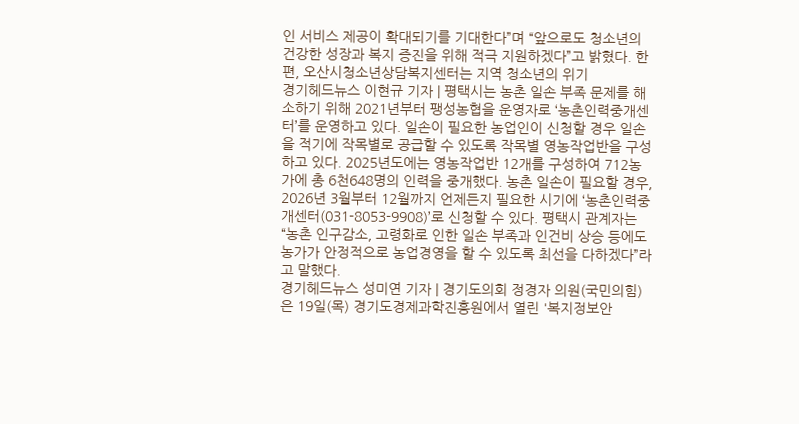인 서비스 제공이 확대되기를 기대한다”며 “앞으로도 청소년의 건강한 성장과 복지 증진을 위해 적극 지원하겠다”고 밝혔다. 한편, 오산시청소년상담복지센터는 지역 청소년의 위기
경기헤드뉴스 이현규 기자 | 평택시는 농촌 일손 부족 문제를 해소하기 위해 2021년부터 팽성농협을 운영자로 ‘농촌인력중개센터’를 운영하고 있다. 일손이 필요한 농업인이 신청할 경우 일손을 적기에 작목별로 공급할 수 있도록 작목별 영농작업반을 구성하고 있다. 2025년도에는 영농작업반 12개를 구성하여 712농가에 총 6천648명의 인력을 중개했다. 농촌 일손이 필요할 경우, 2026년 3월부터 12월까지 언제든지 필요한 시기에 ‘농촌인력중개센터(031-8053-9908)’로 신청할 수 있다. 평택시 관계자는 “농촌 인구감소, 고령화로 인한 일손 부족과 인건비 상승 등에도 농가가 안정적으로 농업경영을 할 수 있도록 최선을 다하겠다”라고 말했다.
경기헤드뉴스 성미연 기자 | 경기도의회 정경자 의원(국민의힘)은 19일(목) 경기도경제과학진흥원에서 열린 '복지정보안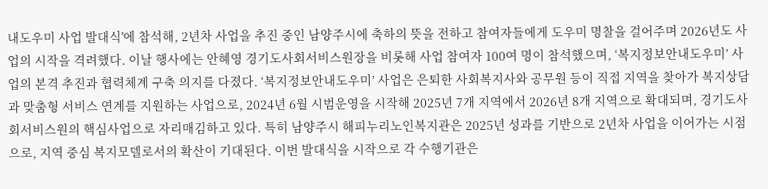내도우미 사업 발대식'에 참석해, 2년차 사업을 추진 중인 남양주시에 축하의 뜻을 전하고 참여자들에게 도우미 명찰을 걸어주며 2026년도 사업의 시작을 격려했다. 이날 행사에는 안혜영 경기도사회서비스원장을 비롯해 사업 참여자 100여 명이 참석했으며, ‘복지정보안내도우미’ 사업의 본격 추진과 협력체계 구축 의지를 다졌다. ‘복지정보안내도우미’ 사업은 은퇴한 사회복지사와 공무원 등이 직접 지역을 찾아가 복지상담과 맞춤형 서비스 연계를 지원하는 사업으로, 2024년 6월 시범운영을 시작해 2025년 7개 지역에서 2026년 8개 지역으로 확대되며, 경기도사회서비스원의 핵심사업으로 자리매김하고 있다. 특히 남양주시 해피누리노인복지관은 2025년 성과를 기반으로 2년차 사업을 이어가는 시점으로, 지역 중심 복지모델로서의 확산이 기대된다. 이번 발대식을 시작으로 각 수행기관은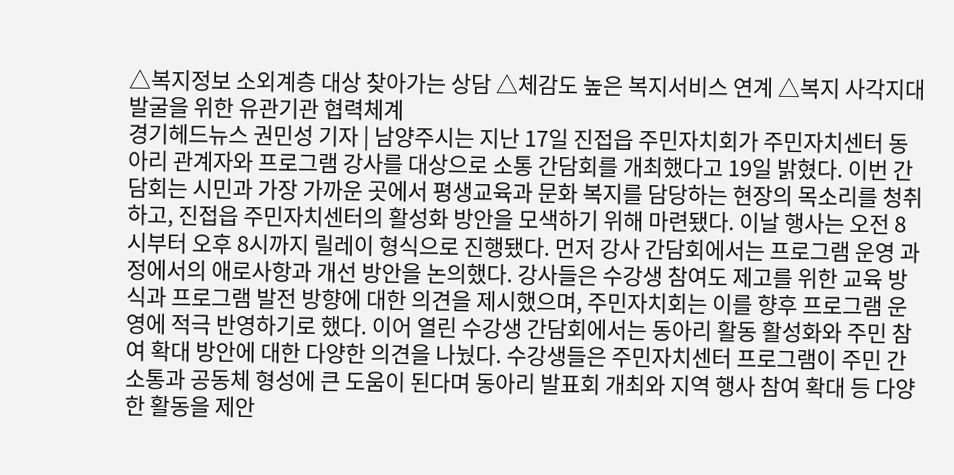△복지정보 소외계층 대상 찾아가는 상담 △체감도 높은 복지서비스 연계 △복지 사각지대 발굴을 위한 유관기관 협력체계
경기헤드뉴스 권민성 기자 | 남양주시는 지난 17일 진접읍 주민자치회가 주민자치센터 동아리 관계자와 프로그램 강사를 대상으로 소통 간담회를 개최했다고 19일 밝혔다. 이번 간담회는 시민과 가장 가까운 곳에서 평생교육과 문화 복지를 담당하는 현장의 목소리를 청취하고, 진접읍 주민자치센터의 활성화 방안을 모색하기 위해 마련됐다. 이날 행사는 오전 8시부터 오후 8시까지 릴레이 형식으로 진행됐다. 먼저 강사 간담회에서는 프로그램 운영 과정에서의 애로사항과 개선 방안을 논의했다. 강사들은 수강생 참여도 제고를 위한 교육 방식과 프로그램 발전 방향에 대한 의견을 제시했으며, 주민자치회는 이를 향후 프로그램 운영에 적극 반영하기로 했다. 이어 열린 수강생 간담회에서는 동아리 활동 활성화와 주민 참여 확대 방안에 대한 다양한 의견을 나눴다. 수강생들은 주민자치센터 프로그램이 주민 간 소통과 공동체 형성에 큰 도움이 된다며 동아리 발표회 개최와 지역 행사 참여 확대 등 다양한 활동을 제안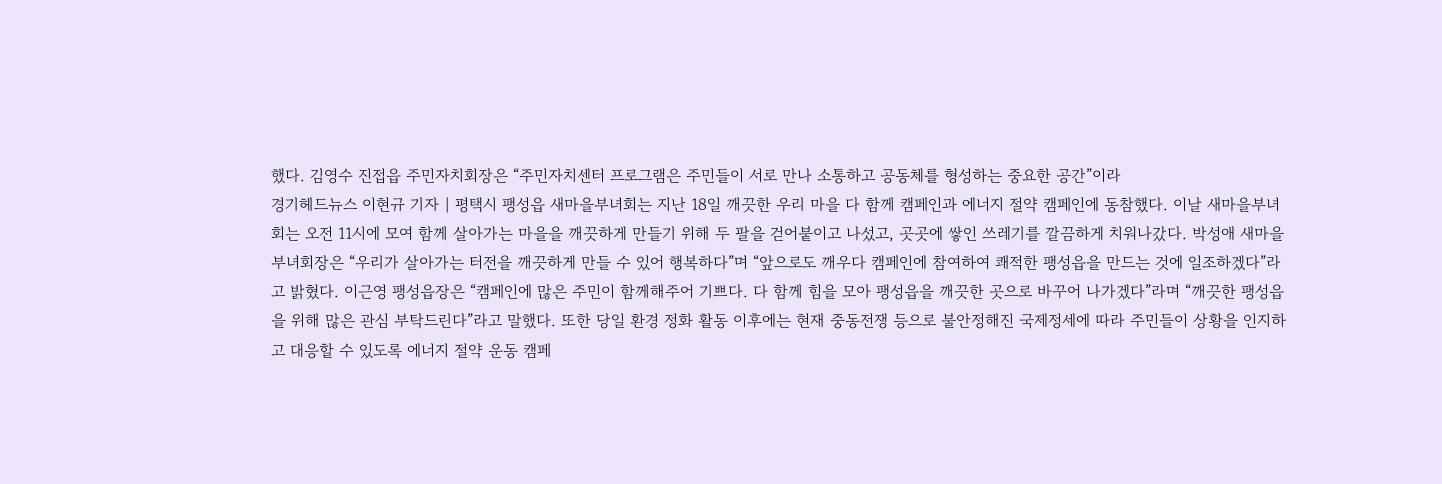했다. 김영수 진접읍 주민자치회장은 “주민자치센터 프로그램은 주민들이 서로 만나 소통하고 공동체를 형성하는 중요한 공간”이라
경기헤드뉴스 이현규 기자 | 평택시 팽성읍 새마을부녀회는 지난 18일 깨끗한 우리 마을 다 함께 캠페인과 에너지 절약 캠페인에 동참했다. 이날 새마을부녀회는 오전 11시에 모여 함께 살아가는 마을을 깨끗하게 만들기 위해 두 팔을 걷어붙이고 나섰고, 곳곳에 쌓인 쓰레기를 깔끔하게 치워나갔다. 박성애 새마을부녀회장은 “우리가 살아가는 터전을 깨끗하게 만들 수 있어 행복하다”며 “앞으로도 깨우다 캠페인에 참여하여 쾌적한 팽성읍을 만드는 것에 일조하겠다”라고 밝혔다. 이근영 팽성읍장은 “캠페인에 많은 주민이 함께해주어 기쁘다. 다 함께 힘을 모아 팽성읍을 깨끗한 곳으로 바꾸어 나가겠다”라며 “깨끗한 팽성읍을 위해 많은 관심 부탁드린다”라고 말했다. 또한 당일 환경 정화 활동 이후에는 현재 중동전쟁 등으로 불안정해진 국제정세에 따라 주민들이 상황을 인지하고 대응할 수 있도록 에너지 절약 운동 캠페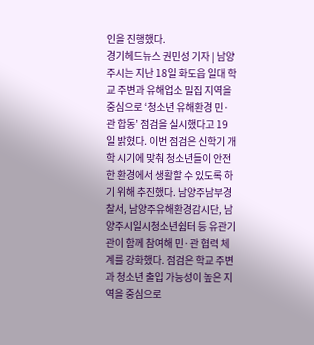인을 진행했다.
경기헤드뉴스 권민성 기자 | 남양주시는 지난 18일 화도읍 일대 학교 주변과 유해업소 밀집 지역을 중심으로 ‘청소년 유해환경 민·관 합동’ 점검을 실시했다고 19일 밝혔다. 이번 점검은 신학기 개학 시기에 맞춰 청소년들이 안전한 환경에서 생활할 수 있도록 하기 위해 추진했다. 남양주남부경찰서, 남양주유해환경감시단, 남양주시일시청소년쉼터 등 유관기관이 함께 참여해 민·관 협력 체계를 강화했다. 점검은 학교 주변과 청소년 출입 가능성이 높은 지역을 중심으로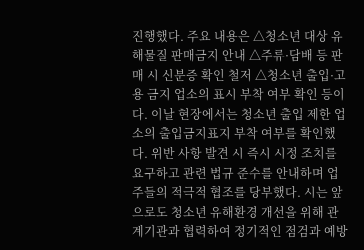진행했다. 주요 내용은 △청소년 대상 유해물질 판매금지 안내 △주류·담배 등 판매 시 신분증 확인 철저 △청소년 출입·고용 금지 업소의 표시 부착 여부 확인 등이다. 이날 현장에서는 청소년 출입 제한 업소의 출입금지표지 부착 여부를 확인했다. 위반 사항 발견 시 즉시 시정 조치를 요구하고 관련 법규 준수를 안내하며 업주들의 적극적 협조를 당부했다. 시는 앞으로도 청소년 유해환경 개선을 위해 관계기관과 협력하여 정기적인 점검과 예방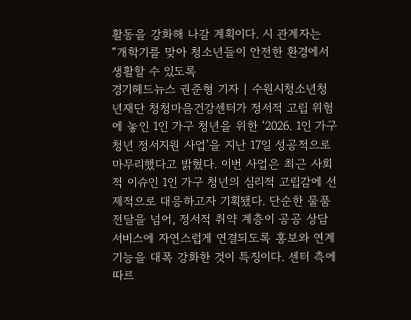활동을 강화해 나갈 계획이다. 시 관계자는 “개학기를 맞아 청소년들이 안전한 환경에서 생활할 수 있도록
경기헤드뉴스 권준형 기자 | 수원시청소년청년재단 청청마음건강센터가 정서적 고립 위험에 놓인 1인 가구 청년을 위한 ‘2026. 1인 가구 청년 정서지원 사업’을 지난 17일 성공적으로 마무리했다고 밝혔다. 이번 사업은 최근 사회적 이슈인 1인 가구 청년의 심리적 고립감에 선제적으로 대응하고자 기획됐다. 단순한 물품 전달을 넘어, 정서적 취약 계층이 공공 상담 서비스에 자연스럽게 연결되도록 홍보와 연계 기능을 대폭 강화한 것이 특징이다. 센터 측에 따르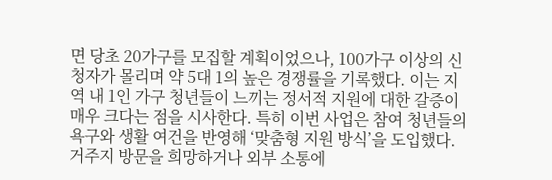면 당초 20가구를 모집할 계획이었으나, 100가구 이상의 신청자가 몰리며 약 5대 1의 높은 경쟁률을 기록했다. 이는 지역 내 1인 가구 청년들이 느끼는 정서적 지원에 대한 갈증이 매우 크다는 점을 시사한다. 특히 이번 사업은 참여 청년들의 욕구와 생활 여건을 반영해 ‘맞춤형 지원 방식’을 도입했다. 거주지 방문을 희망하거나 외부 소통에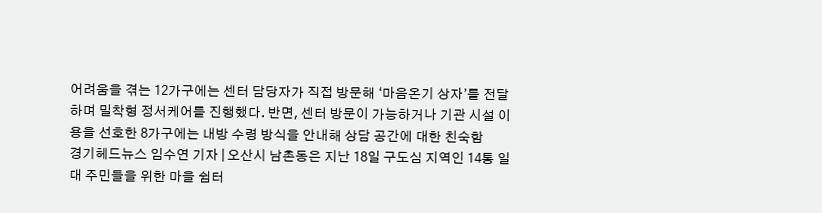어려움을 겪는 12가구에는 센터 담당자가 직접 방문해 ‘마음온기 상자’를 전달하며 밀착형 정서케어를 진행했다. 반면, 센터 방문이 가능하거나 기관 시설 이용을 선호한 8가구에는 내방 수령 방식을 안내해 상담 공간에 대한 친숙함
경기헤드뉴스 임수연 기자 | 오산시 남촌동은 지난 18일 구도심 지역인 14통 일대 주민들을 위한 마을 쉼터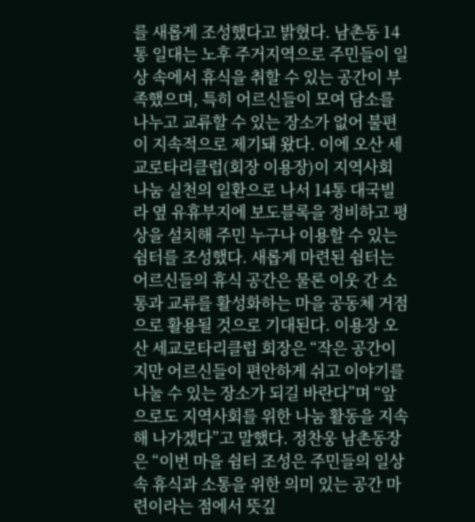를 새롭게 조성했다고 밝혔다. 남촌동 14통 일대는 노후 주거지역으로 주민들이 일상 속에서 휴식을 취할 수 있는 공간이 부족했으며, 특히 어르신들이 모여 담소를 나누고 교류할 수 있는 장소가 없어 불편이 지속적으로 제기돼 왔다. 이에 오산 세교로타리클럽(회장 이용장)이 지역사회 나눔 실천의 일환으로 나서 14통 대국빌라 옆 유휴부지에 보도블록을 정비하고 평상을 설치해 주민 누구나 이용할 수 있는 쉼터를 조성했다. 새롭게 마련된 쉼터는 어르신들의 휴식 공간은 물론 이웃 간 소통과 교류를 활성화하는 마을 공동체 거점으로 활용될 것으로 기대된다. 이용장 오산 세교로타리클럽 회장은 “작은 공간이지만 어르신들이 편안하게 쉬고 이야기를 나눌 수 있는 장소가 되길 바란다”며 “앞으로도 지역사회를 위한 나눔 활동을 지속해 나가겠다”고 말했다. 정찬웅 남촌동장은 “이번 마을 쉼터 조성은 주민들의 일상 속 휴식과 소통을 위한 의미 있는 공간 마련이라는 점에서 뜻깊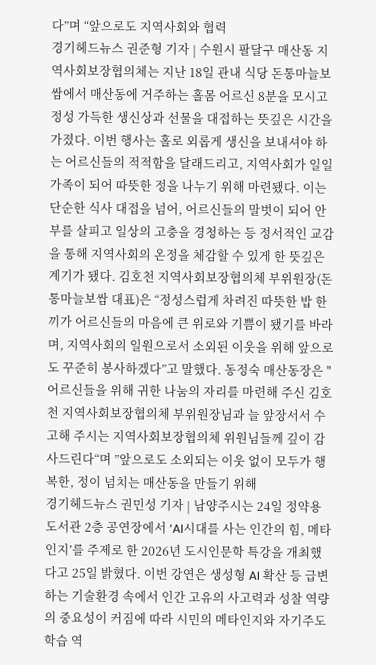다”며 “앞으로도 지역사회와 협력
경기헤드뉴스 권준형 기자 | 수원시 팔달구 매산동 지역사회보장협의체는 지난 18일 관내 식당 돈통마늘보쌈에서 매산동에 거주하는 홀몸 어르신 8분을 모시고 정성 가득한 생신상과 선물을 대접하는 뜻깊은 시간을 가졌다. 이번 행사는 홀로 외롭게 생신을 보내셔야 하는 어르신들의 적적함을 달래드리고, 지역사회가 일일 가족이 되어 따뜻한 정을 나누기 위해 마련됐다. 이는 단순한 식사 대접을 넘어, 어르신들의 말벗이 되어 안부를 살피고 일상의 고충을 경청하는 등 정서적인 교감을 통해 지역사회의 온정을 체감할 수 있게 한 뜻깊은 계기가 됐다. 김호천 지역사회보장협의체 부위원장(돈통마늘보쌈 대표)은 “정성스럽게 차려진 따뜻한 밥 한 끼가 어르신들의 마음에 큰 위로와 기쁨이 됐기를 바라며, 지역사회의 일원으로서 소외된 이웃을 위해 앞으로도 꾸준히 봉사하겠다”고 말했다. 동정숙 매산동장은 "어르신들을 위해 귀한 나눔의 자리를 마련해 주신 김호천 지역사회보장협의체 부위원장님과 늘 앞장서서 수고해 주시는 지역사회보장협의체 위원님들께 깊이 감사드린다“며 ”앞으로도 소외되는 이웃 없이 모두가 행복한, 정이 넘치는 매산동을 만들기 위해
경기헤드뉴스 권민성 기자 | 남양주시는 24일 정약용도서관 2층 공연장에서 ‘AI시대를 사는 인간의 힘, 메타인지’를 주제로 한 2026년 도시인문학 특강을 개최했다고 25일 밝혔다. 이번 강연은 생성형 AI 확산 등 급변하는 기술환경 속에서 인간 고유의 사고력과 성찰 역량의 중요성이 커짐에 따라 시민의 메타인지와 자기주도 학습 역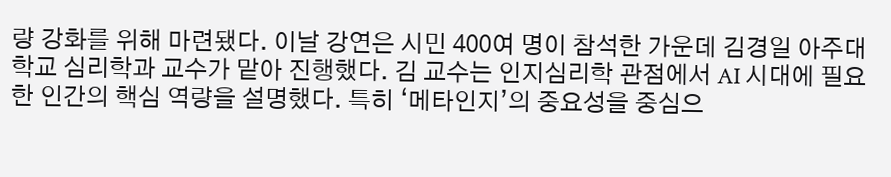량 강화를 위해 마련됐다. 이날 강연은 시민 400여 명이 참석한 가운데 김경일 아주대학교 심리학과 교수가 맡아 진행했다. 김 교수는 인지심리학 관점에서 AI 시대에 필요한 인간의 핵심 역량을 설명했다. 특히 ‘메타인지’의 중요성을 중심으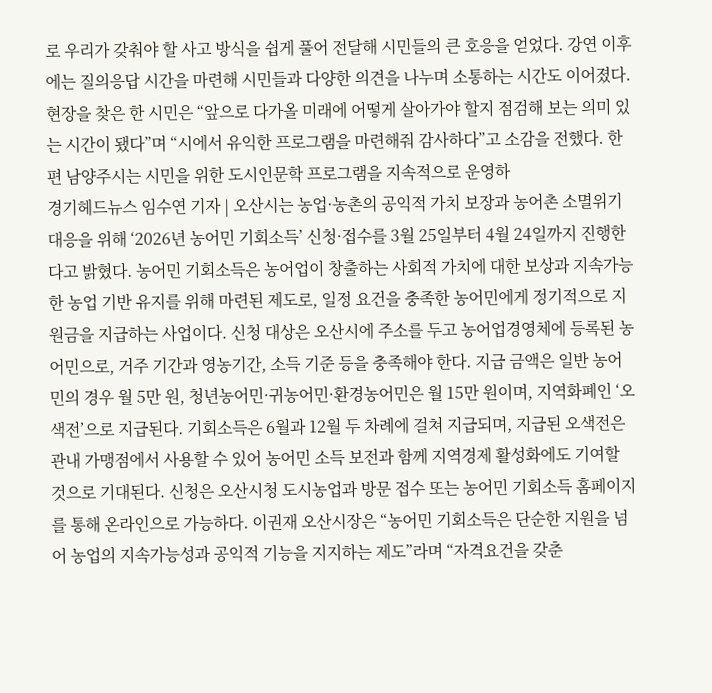로 우리가 갖춰야 할 사고 방식을 쉽게 풀어 전달해 시민들의 큰 호응을 얻었다. 강연 이후에는 질의응답 시간을 마련해 시민들과 다양한 의견을 나누며 소통하는 시간도 이어졌다. 현장을 찾은 한 시민은 “앞으로 다가올 미래에 어떻게 살아가야 할지 점검해 보는 의미 있는 시간이 됐다”며 “시에서 유익한 프로그램을 마련해줘 감사하다”고 소감을 전했다. 한편 남양주시는 시민을 위한 도시인문학 프로그램을 지속적으로 운영하
경기헤드뉴스 임수연 기자 | 오산시는 농업·농촌의 공익적 가치 보장과 농어촌 소멸위기 대응을 위해 ‘2026년 농어민 기회소득’ 신청·접수를 3월 25일부터 4월 24일까지 진행한다고 밝혔다. 농어민 기회소득은 농어업이 창출하는 사회적 가치에 대한 보상과 지속가능한 농업 기반 유지를 위해 마련된 제도로, 일정 요건을 충족한 농어민에게 정기적으로 지원금을 지급하는 사업이다. 신청 대상은 오산시에 주소를 두고 농어업경영체에 등록된 농어민으로, 거주 기간과 영농기간, 소득 기준 등을 충족해야 한다. 지급 금액은 일반 농어민의 경우 월 5만 원, 청년농어민·귀농어민·환경농어민은 월 15만 원이며, 지역화폐인 ‘오색전’으로 지급된다. 기회소득은 6월과 12월 두 차례에 걸쳐 지급되며, 지급된 오색전은 관내 가맹점에서 사용할 수 있어 농어민 소득 보전과 함께 지역경제 활성화에도 기여할 것으로 기대된다. 신청은 오산시청 도시농업과 방문 접수 또는 농어민 기회소득 홈페이지를 통해 온라인으로 가능하다. 이권재 오산시장은 “농어민 기회소득은 단순한 지원을 넘어 농업의 지속가능성과 공익적 기능을 지지하는 제도”라며 “자격요건을 갖춘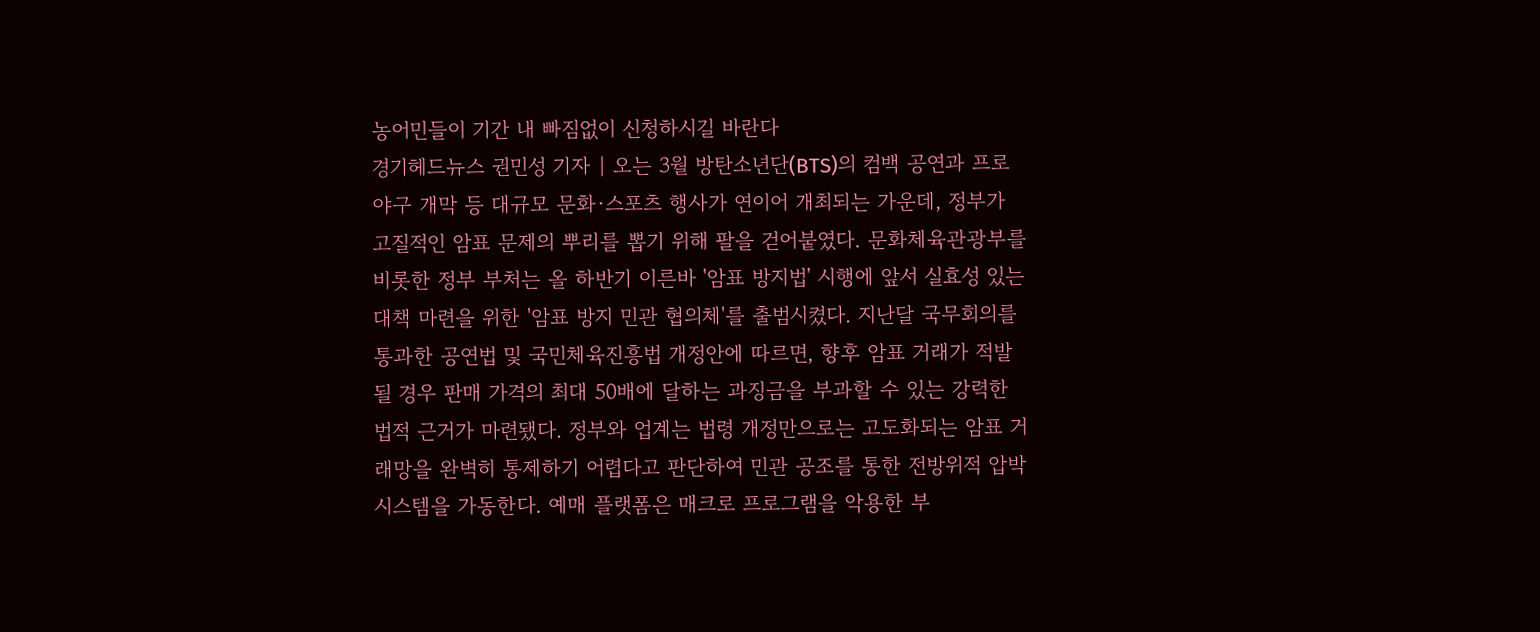농어민들이 기간 내 빠짐없이 신청하시길 바란다
경기헤드뉴스 권민성 기자 | 오는 3월 방탄소년단(BTS)의 컴백 공연과 프로야구 개막 등 대규모 문화·스포츠 행사가 연이어 개최되는 가운데, 정부가 고질적인 암표 문제의 뿌리를 뽑기 위해 팔을 걷어붙였다. 문화체육관광부를 비롯한 정부 부처는 올 하반기 이른바 '암표 방지법' 시행에 앞서 실효성 있는 대책 마련을 위한 '암표 방지 민관 협의체'를 출범시켰다. 지난달 국무회의를 통과한 공연법 및 국민체육진흥법 개정안에 따르면, 향후 암표 거래가 적발될 경우 판매 가격의 최대 50배에 달하는 과징금을 부과할 수 있는 강력한 법적 근거가 마련됐다. 정부와 업계는 법령 개정만으로는 고도화되는 암표 거래망을 완벽히 통제하기 어렵다고 판단하여 민관 공조를 통한 전방위적 압박 시스템을 가동한다. 예매 플랫폼은 매크로 프로그램을 악용한 부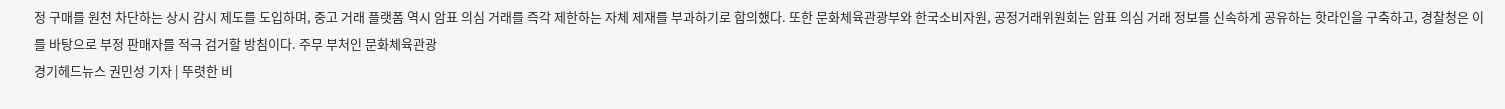정 구매를 원천 차단하는 상시 감시 제도를 도입하며, 중고 거래 플랫폼 역시 암표 의심 거래를 즉각 제한하는 자체 제재를 부과하기로 합의했다. 또한 문화체육관광부와 한국소비자원, 공정거래위원회는 암표 의심 거래 정보를 신속하게 공유하는 핫라인을 구축하고, 경찰청은 이를 바탕으로 부정 판매자를 적극 검거할 방침이다. 주무 부처인 문화체육관광
경기헤드뉴스 권민성 기자 | 뚜렷한 비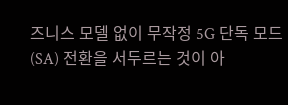즈니스 모델 없이 무작정 5G 단독 모드(SA) 전환을 서두르는 것이 아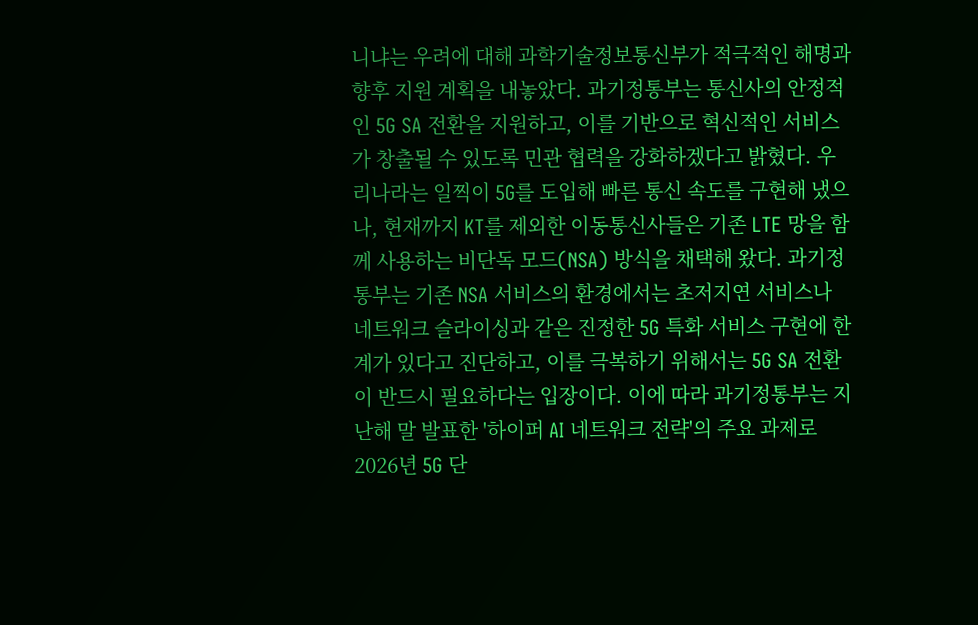니냐는 우려에 대해 과학기술정보통신부가 적극적인 해명과 향후 지원 계획을 내놓았다. 과기정통부는 통신사의 안정적인 5G SA 전환을 지원하고, 이를 기반으로 혁신적인 서비스가 창출될 수 있도록 민관 협력을 강화하겠다고 밝혔다. 우리나라는 일찍이 5G를 도입해 빠른 통신 속도를 구현해 냈으나, 현재까지 KT를 제외한 이동통신사들은 기존 LTE 망을 함께 사용하는 비단독 모드(NSA) 방식을 채택해 왔다. 과기정통부는 기존 NSA 서비스의 환경에서는 초저지연 서비스나 네트워크 슬라이싱과 같은 진정한 5G 특화 서비스 구현에 한계가 있다고 진단하고, 이를 극복하기 위해서는 5G SA 전환이 반드시 필요하다는 입장이다. 이에 따라 과기정통부는 지난해 말 발표한 '하이퍼 AI 네트워크 전략'의 주요 과제로 2026년 5G 단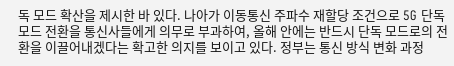독 모드 확산을 제시한 바 있다. 나아가 이동통신 주파수 재할당 조건으로 5G 단독 모드 전환을 통신사들에게 의무로 부과하여, 올해 안에는 반드시 단독 모드로의 전환을 이끌어내겠다는 확고한 의지를 보이고 있다. 정부는 통신 방식 변화 과정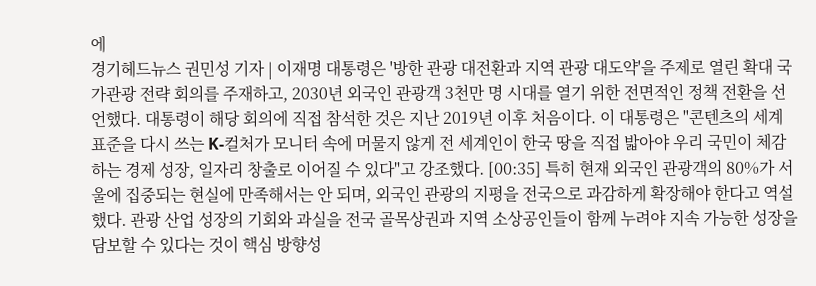에
경기헤드뉴스 권민성 기자 | 이재명 대통령은 '방한 관광 대전환과 지역 관광 대도약'을 주제로 열린 확대 국가관광 전략 회의를 주재하고, 2030년 외국인 관광객 3천만 명 시대를 열기 위한 전면적인 정책 전환을 선언했다. 대통령이 해당 회의에 직접 참석한 것은 지난 2019년 이후 처음이다. 이 대통령은 "콘텐츠의 세계 표준을 다시 쓰는 K-컬처가 모니터 속에 머물지 않게 전 세계인이 한국 땅을 직접 밟아야 우리 국민이 체감하는 경제 성장, 일자리 창출로 이어질 수 있다"고 강조했다. [00:35] 특히 현재 외국인 관광객의 80%가 서울에 집중되는 현실에 만족해서는 안 되며, 외국인 관광의 지평을 전국으로 과감하게 확장해야 한다고 역설했다. 관광 산업 성장의 기회와 과실을 전국 골목상권과 지역 소상공인들이 함께 누려야 지속 가능한 성장을 담보할 수 있다는 것이 핵심 방향성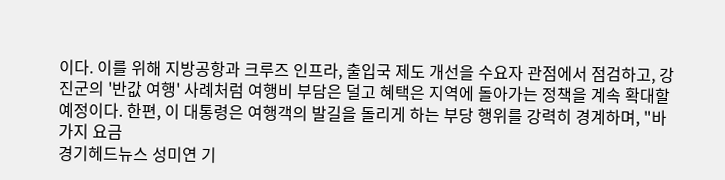이다. 이를 위해 지방공항과 크루즈 인프라, 출입국 제도 개선을 수요자 관점에서 점검하고, 강진군의 '반값 여행' 사례처럼 여행비 부담은 덜고 혜택은 지역에 돌아가는 정책을 계속 확대할 예정이다. 한편, 이 대통령은 여행객의 발길을 돌리게 하는 부당 행위를 강력히 경계하며, "바가지 요금
경기헤드뉴스 성미연 기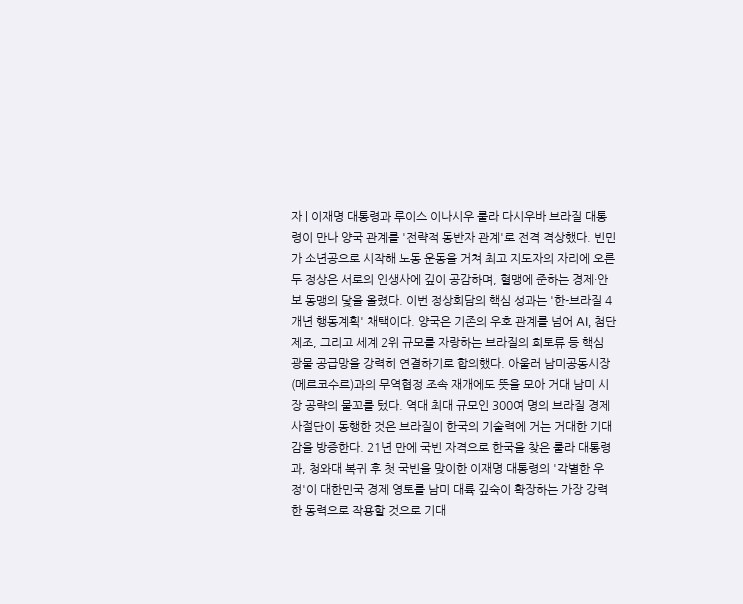자 | 이재명 대통령과 루이스 이나시우 룰라 다시우바 브라질 대통령이 만나 양국 관계를 '전략적 동반자 관계'로 전격 격상했다. 빈민가 소년공으로 시작해 노동 운동을 거쳐 최고 지도자의 자리에 오른 두 정상은 서로의 인생사에 깊이 공감하며, 혈맹에 준하는 경제·안보 동맹의 닻을 올렸다. 이번 정상회담의 핵심 성과는 '한-브라질 4개년 행동계획' 채택이다. 양국은 기존의 우호 관계를 넘어 AI, 첨단 제조, 그리고 세계 2위 규모를 자랑하는 브라질의 희토류 등 핵심 광물 공급망을 강력히 연결하기로 합의했다. 아울러 남미공동시장(메르코수르)과의 무역협정 조속 재개에도 뜻을 모아 거대 남미 시장 공략의 물꼬를 텄다. 역대 최대 규모인 300여 명의 브라질 경제사절단이 동행한 것은 브라질이 한국의 기술력에 거는 거대한 기대감을 방증한다. 21년 만에 국빈 자격으로 한국을 찾은 룰라 대통령과, 청와대 복귀 후 첫 국빈을 맞이한 이재명 대통령의 '각별한 우정'이 대한민국 경제 영토를 남미 대륙 깊숙이 확장하는 가장 강력한 동력으로 작용할 것으로 기대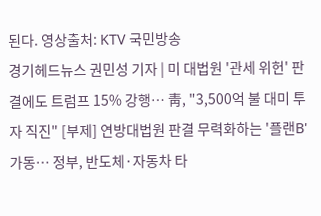된다. 영상출처: KTV 국민방송
경기헤드뉴스 권민성 기자 | 미 대법원 '관세 위헌' 판결에도 트럼프 15% 강행… 靑, "3,500억 불 대미 투자 직진" [부제] 연방대법원 판결 무력화하는 '플랜B' 가동… 정부, 반도체·자동차 타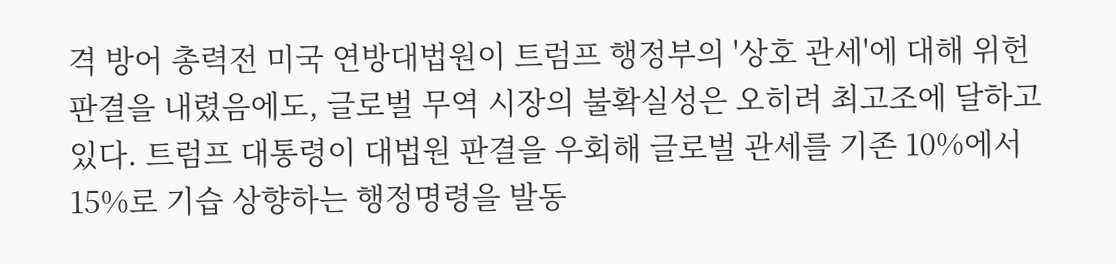격 방어 총력전 미국 연방대법원이 트럼프 행정부의 '상호 관세'에 대해 위헌 판결을 내렸음에도, 글로벌 무역 시장의 불확실성은 오히려 최고조에 달하고 있다. 트럼프 대통령이 대법원 판결을 우회해 글로벌 관세를 기존 10%에서 15%로 기습 상향하는 행정명령을 발동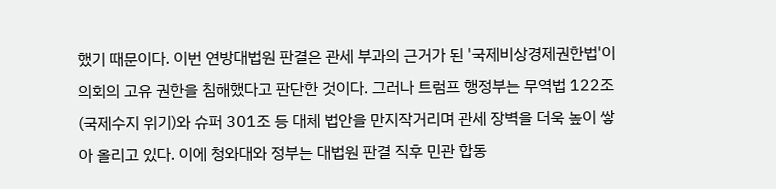했기 때문이다. 이번 연방대법원 판결은 관세 부과의 근거가 된 '국제비상경제권한법'이 의회의 고유 권한을 침해했다고 판단한 것이다. 그러나 트럼프 행정부는 무역법 122조(국제수지 위기)와 슈퍼 301조 등 대체 법안을 만지작거리며 관세 장벽을 더욱 높이 쌓아 올리고 있다. 이에 청와대와 정부는 대법원 판결 직후 민관 합동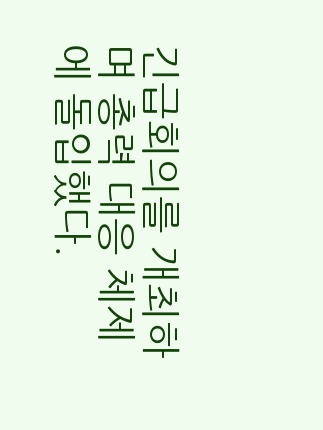긴급회의를 개최하며 총력 대응 체제에 돌입했다.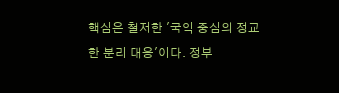핵심은 철저한 '국익 중심의 정교한 분리 대응'이다. 정부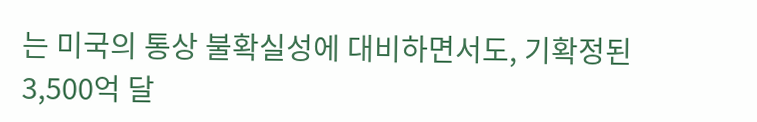는 미국의 통상 불확실성에 대비하면서도, 기확정된 3,500억 달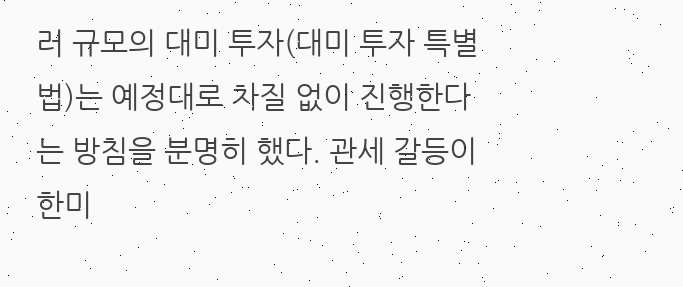러 규모의 대미 투자(대미 투자 특별법)는 예정대로 차질 없이 진행한다는 방침을 분명히 했다. 관세 갈등이 한미